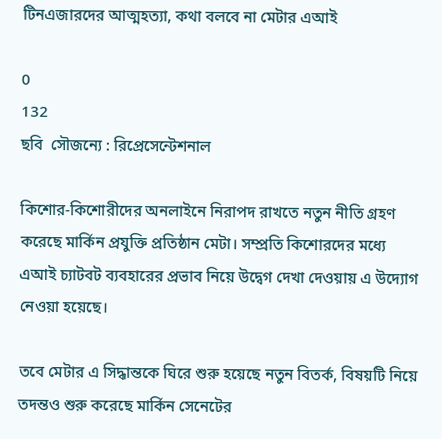টিনএজারদের আত্মহত্যা, কথা বলবে না মেটার এআই

0
132
ছবি  সৌজন্যে : রিপ্রেসেন্টেশনাল

কিশোর-কিশোরীদের অনলাইনে নিরাপদ রাখতে নতুন নীতি গ্রহণ করেছে মার্কিন প্রযুক্তি প্রতিষ্ঠান মেটা। সম্প্রতি কিশোরদের মধ্যে এআই চ্যাটবট ব্যবহারের প্রভাব নিয়ে উদ্বেগ দেখা দেওয়ায় এ উদ্যোগ নেওয়া হয়েছে।

তবে মেটার এ সিদ্ধান্তকে ঘিরে শুরু হয়েছে নতুন বিতর্ক, বিষয়টি নিয়ে তদন্তও শুরু করেছে মার্কিন সেনেটের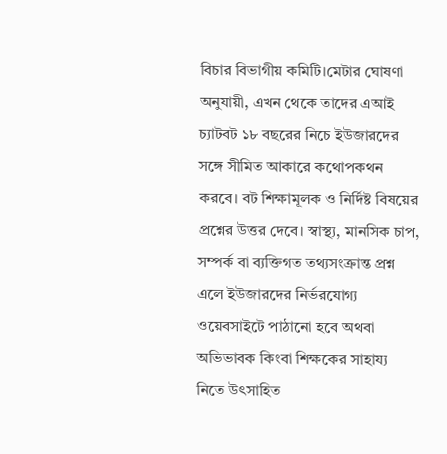বিচার বিভাগীয় কমিটি।মেটার ঘোষণা অনুযায়ী, এখন থেকে তাদের এআই চ্যাটবট ১৮ বছরের নিচে ইউজারদের সঙ্গে সীমিত আকারে কথোপকথন করবে। বট শিক্ষামূলক ও নির্দিষ্ট বিষয়ের প্রশ্নের উত্তর দেবে। স্বাস্থ্য, মানসিক চাপ, সম্পর্ক বা ব্যক্তিগত তথ্যসংক্রান্ত প্রশ্ন এলে ইউজারদের নির্ভরযোগ্য ওয়েবসাইটে পাঠানো হবে অথবা অভিভাবক কিংবা শিক্ষকের সাহায্য নিতে উৎসাহিত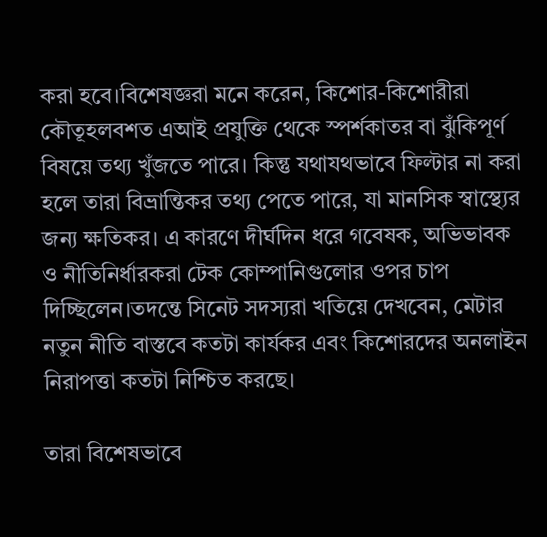করা হবে।বিশেষজ্ঞরা মনে করেন, কিশোর-কিশোরীরা কৌতূহলবশত এআই প্রযুক্তি থেকে স্পর্শকাতর বা ঝুঁকিপূর্ণ বিষয়ে তথ্য খুঁজতে পারে। কিন্তু যথাযথভাবে ফিল্টার না করা হলে তারা বিভ্রান্তিকর তথ্য পেতে পারে, যা মানসিক স্বাস্থ্যের জন্য ক্ষতিকর। এ কারণে দীর্ঘদিন ধরে গবেষক, অভিভাবক ও নীতিনির্ধারকরা টেক কোম্পানিগুলোর ওপর চাপ দিচ্ছিলেন।তদন্তে সিনেট সদস্যরা খতিয়ে দেখবেন, মেটার নতুন নীতি বাস্তবে কতটা কার্যকর এবং কিশোরদের অনলাইন নিরাপত্তা কতটা নিশ্চিত করছে।

তারা বিশেষভাবে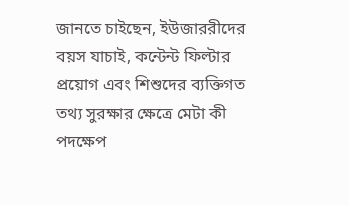জানতে চাইছেন, ইউজাররীদের বয়স যাচাই, কন্টেন্ট ফিল্টার প্রয়োগ এবং শিশুদের ব্যক্তিগত তথ্য সুরক্ষার ক্ষেত্রে মেটা কী পদক্ষেপ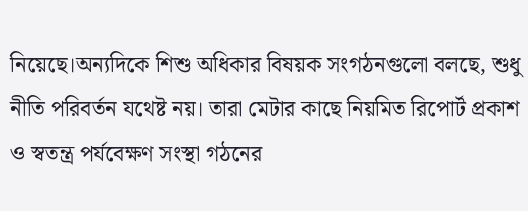নিয়েছে।অন্যদিকে শিশু অধিকার বিষয়ক সংগঠনগুলো বলছে, শুধু নীতি পরিবর্তন যথেষ্ট নয়। তারা মেটার কাছে নিয়মিত রিপোর্ট প্রকাশ ও স্বতন্ত্র পর্যবেক্ষণ সংস্থা গঠনের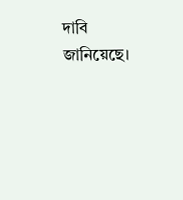দাবি জানিয়েছে।